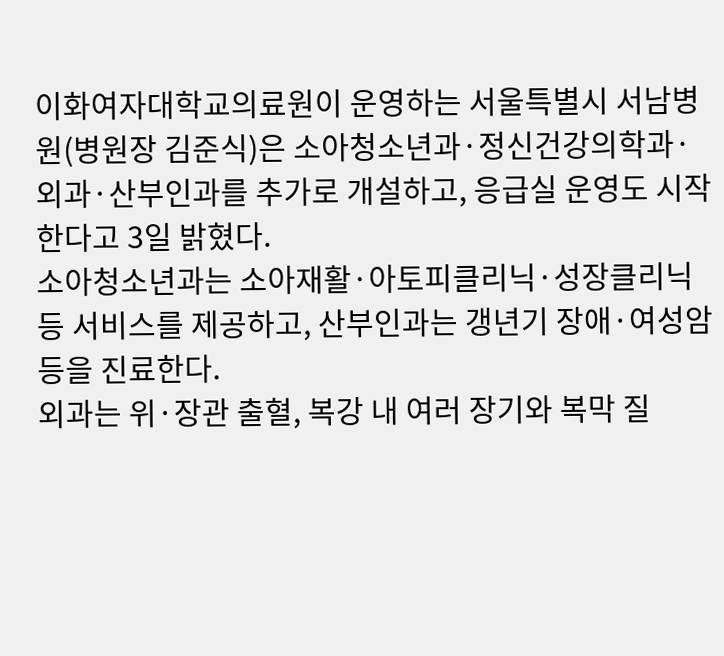이화여자대학교의료원이 운영하는 서울특별시 서남병원(병원장 김준식)은 소아청소년과·정신건강의학과·외과·산부인과를 추가로 개설하고, 응급실 운영도 시작한다고 3일 밝혔다.
소아청소년과는 소아재활·아토피클리닉·성장클리닉 등 서비스를 제공하고, 산부인과는 갱년기 장애·여성암 등을 진료한다.
외과는 위·장관 출혈, 복강 내 여러 장기와 복막 질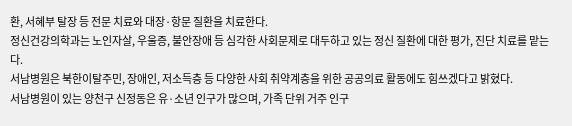환, 서혜부 탈장 등 전문 치료와 대장·항문 질환을 치료한다.
정신건강의학과는 노인자살, 우울증, 불안장애 등 심각한 사회문제로 대두하고 있는 정신 질환에 대한 평가, 진단 치료를 맡는다.
서남병원은 북한이탈주민, 장애인, 저소득층 등 다양한 사회 취약계층을 위한 공공의료 활동에도 힘쓰겠다고 밝혔다.
서남병원이 있는 양천구 신정동은 유·소년 인구가 많으며, 가족 단위 거주 인구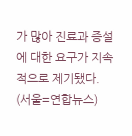가 많아 진료과 증설에 대한 요구가 지속적으로 제기됐다.
(서울=연합뉴스)